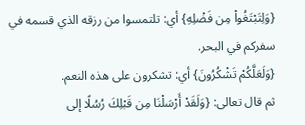{وَلِتَبْتَغُواْ مِن فَضْلِهِ} أي: تلتمسوا من رزقه الذي قسمه في سفركم في البحر.
{وَلَعَلَّكُمْ تَشْكُرُونَ} أي: تشكرون على هذه النعم.
ثم قال تعالى: {وَلَقَدْ أَرْسَلْنَا مِن قَبْلِكَ رُسُلًا إلى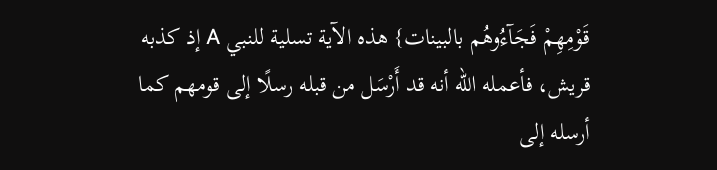قَوْمِهِمْ فَجَآءُوهُم بالبينات} هذه الآية تسلية للنبي A إذ كذبه قريش، فأعمله الله أنه قد أَرْسَل من قبله رسلًا إلى قومهم كما أرسله إلى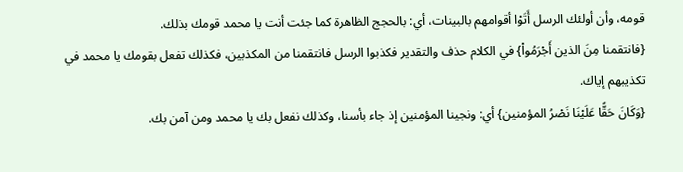قومه، وأن أولئك الرسل أَتَوْا أقوامهم بالبينات، أي: بالحجج الظاهرة كما جئت أنت يا محمد قومك بذلك.
{فانتقمنا مِنَ الذين أَجْرَمُواْ} في الكلام حذف والتقدير فكذبوا الرسل فانتقمنا من المكذبين، فكذلك تفعل بقومك يا محمد في تكذيبهم إياك.
{وَكَانَ حَقًّا عَلَيْنَا نَصْرُ المؤمنين} أي: ونجينا المؤمنين إذ جاء بأسنا، وكذلك نفعل بك يا محمد ومن آمن بك.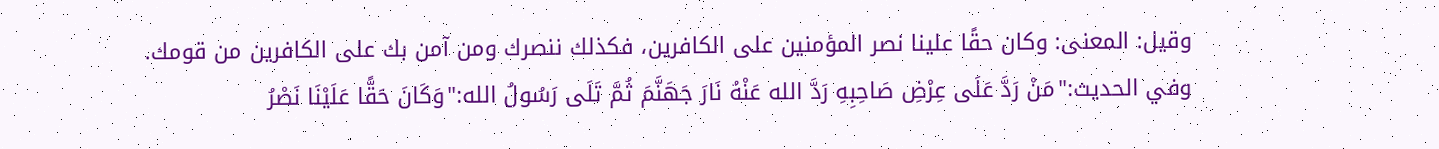وقيل: المعنى: وكان حقًا علينا نصر المؤمنين على الكافرين، فكذلك ننصرك ومن آمن بك على الكافرين من قومك.
وفي الحديث:"مَنْ رَدَّ عَلَى عِرْضِ صَاحِبِهِ رَدَّ الله عَنْهُ نَارَ جَهَنَّمَ ثُمَّ تَلَى رَسُولُ الله:"وَكَانَ حَقًّا عَلَيْنَا نَصْرُ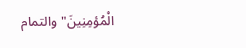الْمُؤمِنِينَ"والتمام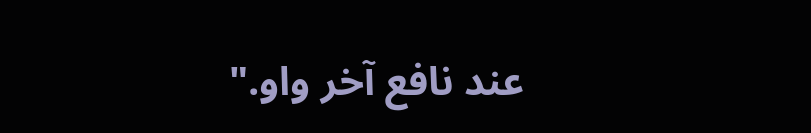عند نافع آخر واو."